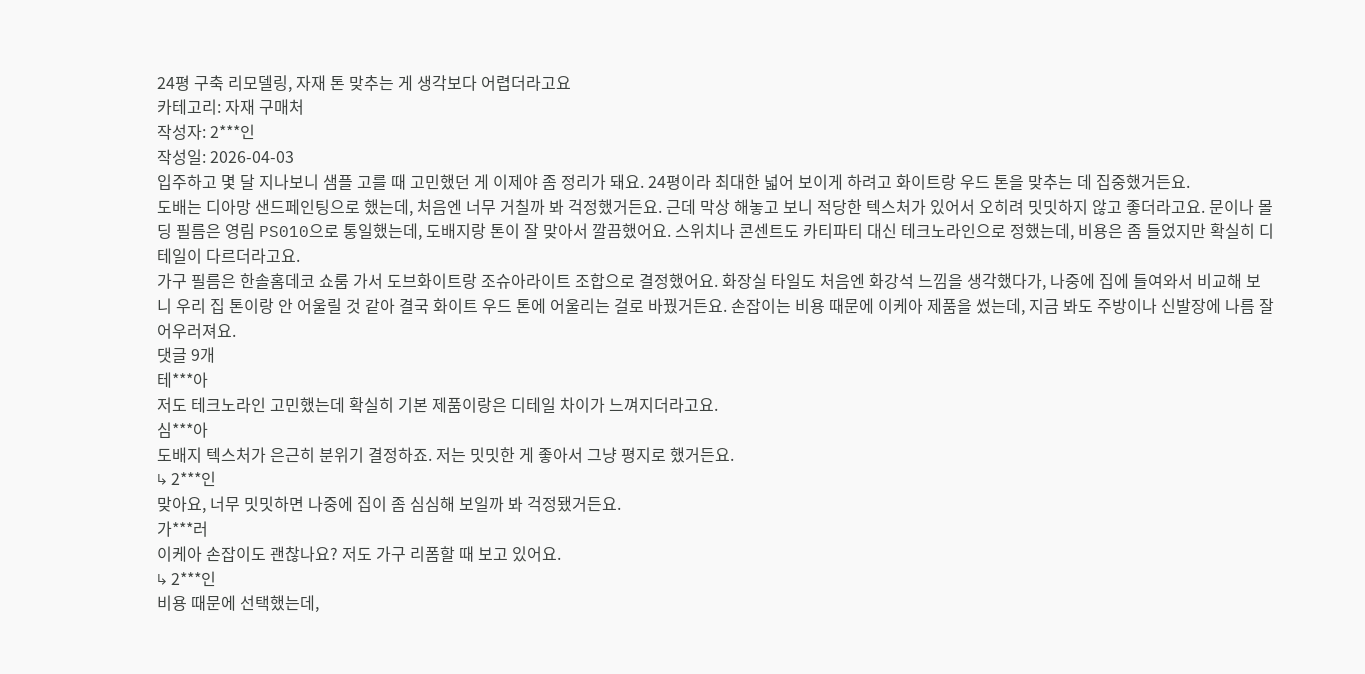24평 구축 리모델링, 자재 톤 맞추는 게 생각보다 어렵더라고요
카테고리: 자재 구매처
작성자: 2***인
작성일: 2026-04-03
입주하고 몇 달 지나보니 샘플 고를 때 고민했던 게 이제야 좀 정리가 돼요. 24평이라 최대한 넓어 보이게 하려고 화이트랑 우드 톤을 맞추는 데 집중했거든요.
도배는 디아망 샌드페인팅으로 했는데, 처음엔 너무 거칠까 봐 걱정했거든요. 근데 막상 해놓고 보니 적당한 텍스처가 있어서 오히려 밋밋하지 않고 좋더라고요. 문이나 몰딩 필름은 영림 PS010으로 통일했는데, 도배지랑 톤이 잘 맞아서 깔끔했어요. 스위치나 콘센트도 카티파티 대신 테크노라인으로 정했는데, 비용은 좀 들었지만 확실히 디테일이 다르더라고요.
가구 필름은 한솔홈데코 쇼룸 가서 도브화이트랑 조슈아라이트 조합으로 결정했어요. 화장실 타일도 처음엔 화강석 느낌을 생각했다가, 나중에 집에 들여와서 비교해 보니 우리 집 톤이랑 안 어울릴 것 같아 결국 화이트 우드 톤에 어울리는 걸로 바꿨거든요. 손잡이는 비용 때문에 이케아 제품을 썼는데, 지금 봐도 주방이나 신발장에 나름 잘 어우러져요.
댓글 9개
테***아
저도 테크노라인 고민했는데 확실히 기본 제품이랑은 디테일 차이가 느껴지더라고요.
심***아
도배지 텍스처가 은근히 분위기 결정하죠. 저는 밋밋한 게 좋아서 그냥 평지로 했거든요.
↳ 2***인
맞아요, 너무 밋밋하면 나중에 집이 좀 심심해 보일까 봐 걱정됐거든요.
가***러
이케아 손잡이도 괜찮나요? 저도 가구 리폼할 때 보고 있어요.
↳ 2***인
비용 때문에 선택했는데,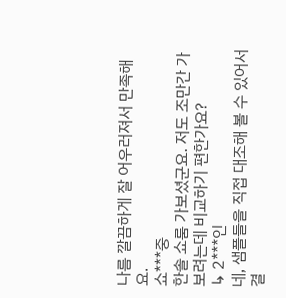나름 깔끔하게 잘 어우러져서 만족해요.
쇼***중
한솔 쇼룸 가보셨군요. 저도 조만간 가보려는데 비교하기 편한가요?
↳ 2***인
네, 샘플들을 직접 대조해 볼 수 있어서 결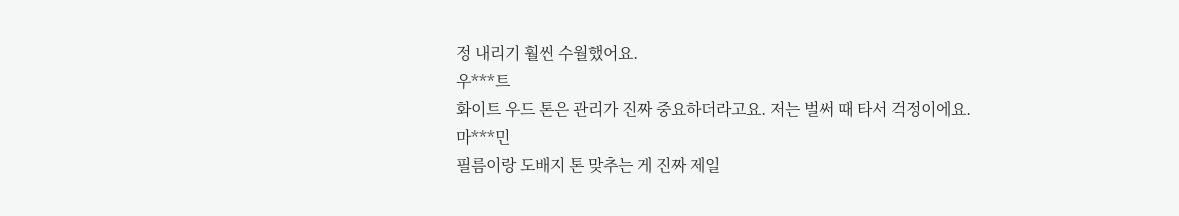정 내리기 훨씬 수월했어요.
우***트
화이트 우드 톤은 관리가 진짜 중요하더라고요. 저는 벌써 때 타서 걱정이에요.
마***민
필름이랑 도배지 톤 맞추는 게 진짜 제일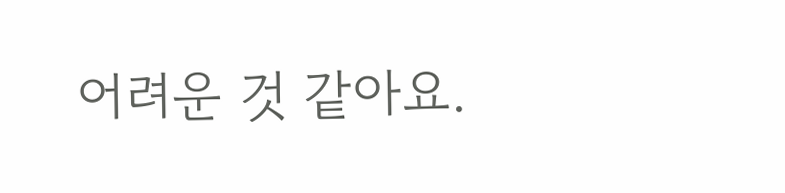어려운 것 같아요.